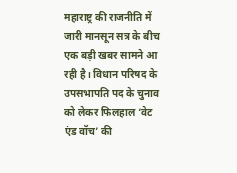महाराष्ट्र की राजनीति में जारी मानसून सत्र के बीच एक बड़ी खबर सामने आ रही है। विधान परिषद के उपसभापति पद के चुनाव को लेकर फिलहाल ‘वेट एंड वॉच’ की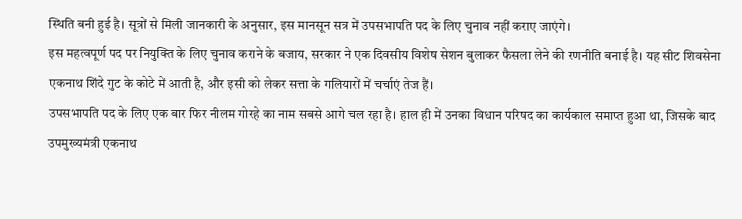स्थिति बनी हुई है। सूत्रों से मिली जानकारी के अनुसार, इस मानसून सत्र में उपसभापति पद के लिए चुनाव नहीं कराए जाएंगे।
इस महत्वपूर्ण पद पर नियुक्ति के लिए चुनाव कराने के बजाय, सरकार ने एक दिवसीय विशेष सेशन बुलाकर फैसला लेने की रणनीति बनाई है। यह सीट शिवसेना एकनाथ शिंदे गुट के कोटे में आती है, और इसी को लेकर सत्ता के गलियारों में चर्चाएं तेज हैं।
उपसभापति पद के लिए एक बार फिर नीलम गोरहे का नाम सबसे आगे चल रहा है। हाल ही में उनका विधान परिषद का कार्यकाल समाप्त हुआ था, जिसके बाद उपमुख्यमंत्री एकनाथ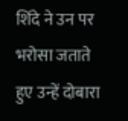शिंदे ने उन पर भरोसा जताते हुए उन्हें दोबारा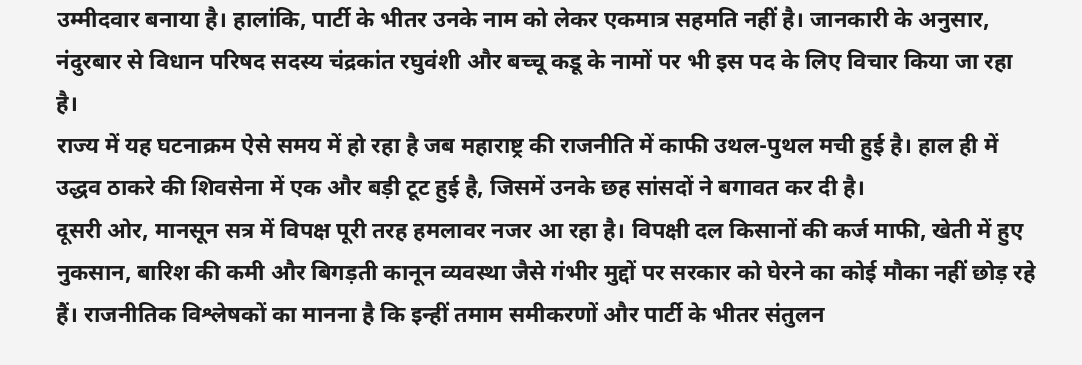उम्मीदवार बनाया है। हालांकि, पार्टी के भीतर उनके नाम को लेकर एकमात्र सहमति नहीं है। जानकारी के अनुसार, नंदुरबार से विधान परिषद सदस्य चंद्रकांत रघुवंशी और बच्चू कडू के नामों पर भी इस पद के लिए विचार किया जा रहा है।
राज्य में यह घटनाक्रम ऐसे समय में हो रहा है जब महाराष्ट्र की राजनीति में काफी उथल-पुथल मची हुई है। हाल ही में उद्धव ठाकरे की शिवसेना में एक और बड़ी टूट हुई है, जिसमें उनके छह सांसदों ने बगावत कर दी है।
दूसरी ओर, मानसून सत्र में विपक्ष पूरी तरह हमलावर नजर आ रहा है। विपक्षी दल किसानों की कर्ज माफी, खेती में हुए नुकसान, बारिश की कमी और बिगड़ती कानून व्यवस्था जैसे गंभीर मुद्दों पर सरकार को घेरने का कोई मौका नहीं छोड़ रहे हैं। राजनीतिक विश्लेषकों का मानना है कि इन्हीं तमाम समीकरणों और पार्टी के भीतर संतुलन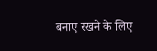बनाए रखने के लिए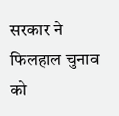सरकार ने फिलहाल चुनाव को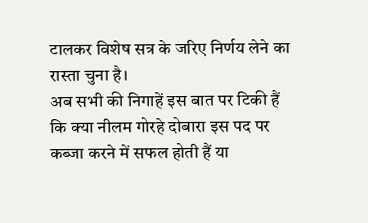टालकर विशेष सत्र के जरिए निर्णय लेने का रास्ता चुना है।
अब सभी की निगाहें इस बात पर टिकी हैं कि क्या नीलम गोरहे दोबारा इस पद पर कब्जा करने में सफल होती हैं या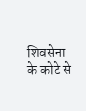शिवसेना के कोटे से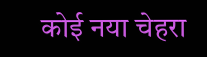कोई नया चेहरा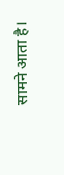सामने आता है।